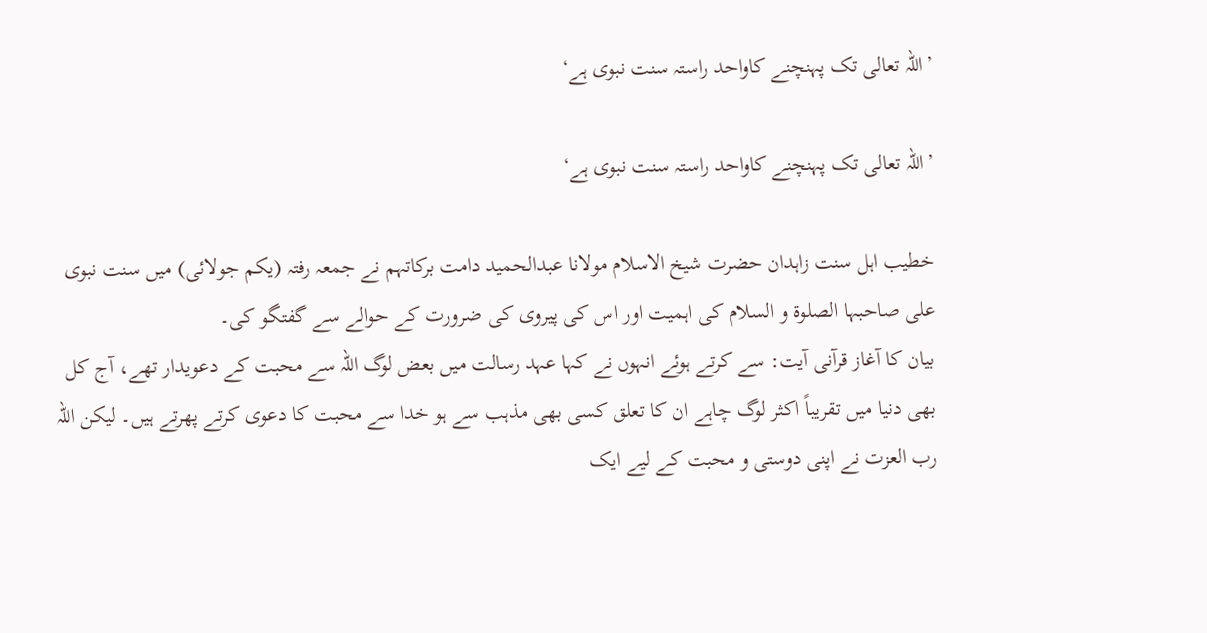’اللہ تعالی تک پہنچنے کاواحد راستہ سنت نبوی ہے‘

’اللہ تعالی تک پہنچنے کاواحد راستہ سنت نبوی ہے‘

خطیب اہل سنت زاہدان حضرت شیخ الاسلام مولانا عبدالحمید دامت برکاتہم نے جمعہ رفتہ (یکم جولائی) میں سنت نبوی علی صاحبہا الصلوۃ و السلام کی اہمیت اور اس کی پیروی کی ضرورت کے حوالے سے گفتگو کی۔
بیان کا آغاز قرآنی آیت: سے کرتے ہوئے انہوں نے کہا عہد رسالت میں بعض لوگ اللہ سے محبت کے دعویدار تھے، آج کل بھی دنیا میں تقریباً اکثر لوگ چاہے ان کا تعلق کسی بھی مذہب سے ہو خدا سے محبت کا دعوی کرتے پھرتے ہیں۔ لیکن اللہ رب العزت نے اپنی دوستی و محبت کے لیے ایک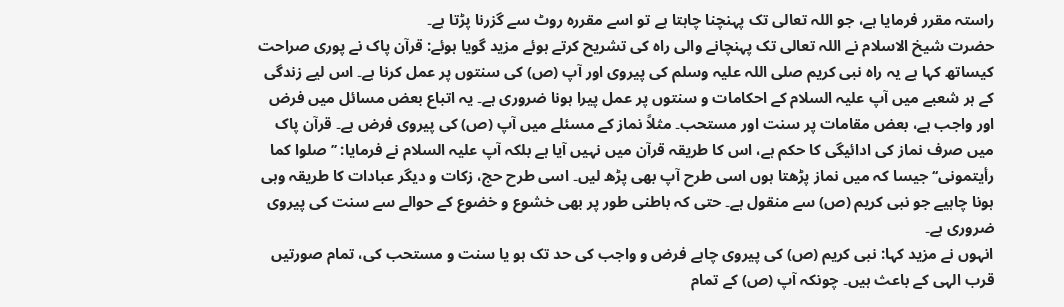راستہ مقرر فرمایا ہے، جو اللہ تعالی تک پہنچنا چاہتا ہے تو اسے مقررہ روٹ سے گزرنا پڑتا ہے۔
حضرت شیخ الاسلام نے اللہ تعالی تک پہنچانے والی راہ کی تشریح کرتے ہوئے مزید گویا ہوئے: قرآن پاک نے پوری صراحت کیساتھ کہا ہے یہ راہ نبی کریم صلی اللہ علیہ وسلم کی پیروی اور آپ (ص) کی سنتوں پر عمل کرنا ہے۔ اس لیے زندگی کے ہر شعبے میں آپ علیہ السلام کے احکامات و سنتوں پر عمل پیرا ہونا ضروری ہے۔ یہ اتباع بعض مسائل میں فرض اور واجب ہے، بعض مقامات پر سنت اور مستحب۔ مثلاً نماز کے مسئلے میں آپ (ص) کی پیروی فرض ہے۔ قرآن پاک میں صرف نماز کی ادائیگی کا حکم ہے، اس کا طریقہ قرآن میں نہیں آیا ہے بلکہ آپ علیہ السلام نے فرمایا: ’’صلوا کما رأیتمونی‘‘ جیسا کہ میں نماز پڑھتا ہوں اسی طرح آپ بھی پڑھ لیں۔ اسی طرح حج، زکات و دیگر عبادات کا طریقہ وہی ہونا چاہیے جو نبی کریم (ص) سے منقول ہے۔ حتی کہ باطنی طور پر بھی خشوع و خضوع کے حوالے سے سنت کی پیروی ضروری ہے۔
انہوں نے مزید کہا: نبی کریم (ص) کی پیروی چاہے فرض و واجب کی حد تک ہو یا سنت و مستحب کی، تمام صورتیں قرب الہی کے باعث ہیں۔ چونکہ آپ (ص) کے تمام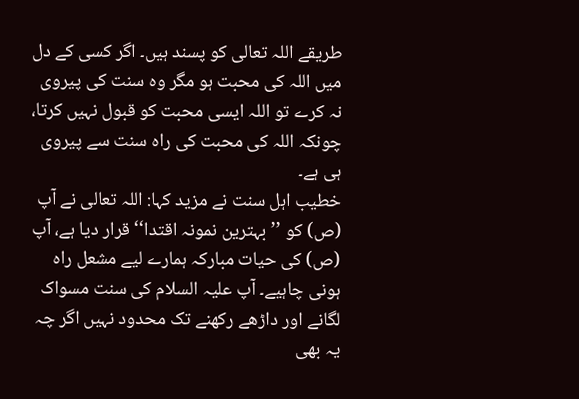طریقے اللہ تعالی کو پسند ہیں۔ اگر کسی کے دل میں اللہ کی محبت ہو مگر وہ سنت کی پیروی نہ کرے تو اللہ ایسی محبت کو قبول نہیں کرتا، چونکہ اللہ کی محبت کی راہ سنت سے پیروی ہی ہے۔
خطیب اہل سنت نے مزید کہا: اللہ تعالی نے آپ (ص) کو ’’بہترین نمونہ اقتدا‘‘قرار دیا ہے، آپ (ص) کی حیات مبارکہ ہمارے لیے مشعل راہ ہونی چاہیے۔ آپ علیہ السلام کی سنت مسواک لگانے اور داڑھے رکھنے تک محدود نہیں اگر چہ یہ بھی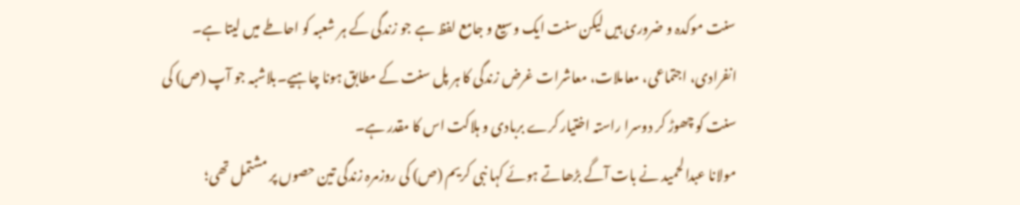سنت موکدہ و ضروری ہیں لیکن سنت ایک وسیع و جامع لفظ ہے جو زندگی کے ہر شعبہ کو احاطے میں لیتا ہے۔ انفرادی، اجتماعی، معاملات، معاشرات غرض زندگی کا ہر پل سنت کے مطابق ہونا چاہیے۔بلاشبہ جو آپ (ص) کی سنت کو چھوڑ کر دوسرا راستہ اختیار کرے بربادی و ہلاکت اس کا مقدر ہے۔
مولانا عبدالحمید نے بات آگے بڑھاتے ہوئے کہا نبی کریم (ص) کی روزمرہ زندگی تین حصوں پر مشتمل تھی؛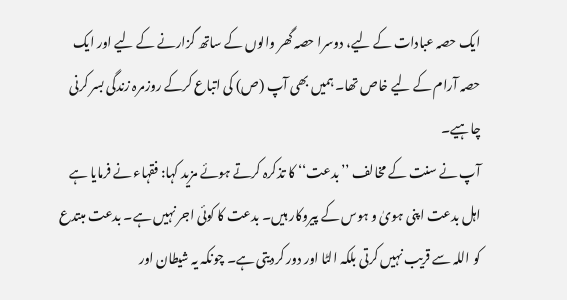ایک حصہ عبادات کے لیے، دوسرا حصہ گھر والوں کے ساتھ گزارنے کے لیے اور ایک حصہ آرام کے لیے خاص تھا۔ ہمیں بھی آپ (ص) کی اتباع کرکے روزمرہ زندگی بسر کرنی چاہیے۔
آپ نے سنت کے مخالف ’’بدعت‘‘ کا تذکرہ کرتے ہوئے مزید کہا: فقہاء نے فرمایا ہے اہل بدعت اپنی ہویٰ و ہوس کے پیروکار ہیں۔ بدعت کا کوئی اجر نہیں ہے۔ بدعت مبتدع کو اللہ سے قریب نہیں کرتی بلکہ الٹا اور دور کردیتی ہے۔ چونکہ یہ شیطان اور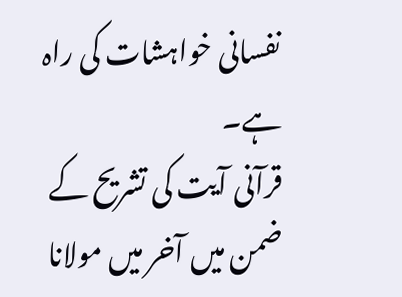نفسانی خواہشات کی راہ ہے۔
قرآنی آیت کی تشریح کے ضمن میں آخر میں مولانا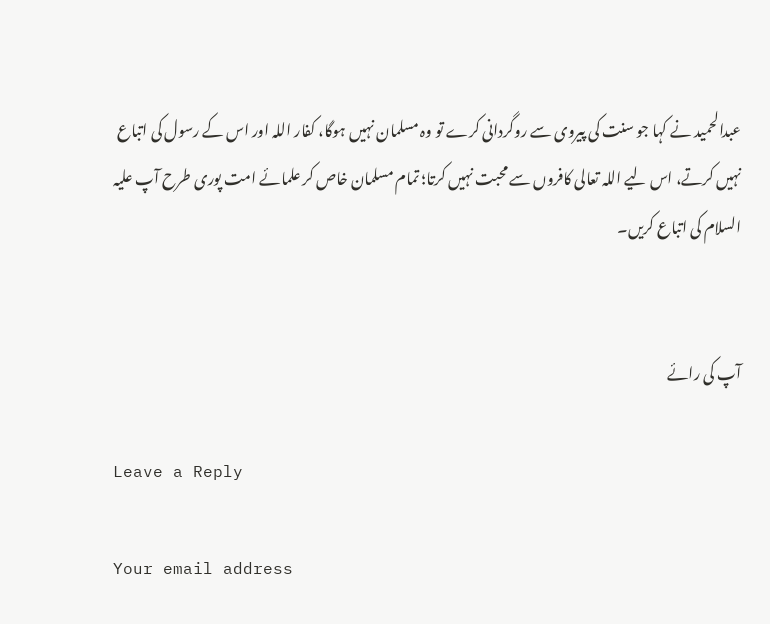عبدالحمید نے کہا جو سنت کی پیروی سے روگردانی کرے تو وہ مسلمان نہیں ہوگا، کفار اللہ اور اس کے رسول کی اتباع نہیں کرتے، اس لیے اللہ تعالی کافروں سے محبت نہیں کرتا؛ تمام مسلمان خاص کر علمائے امت پوری طرح آپ علیہ السلام کی اتباع کریں۔


آپ کی رائے

Leave a Reply

Your email address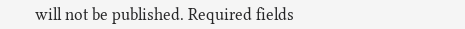will not be published. Required fields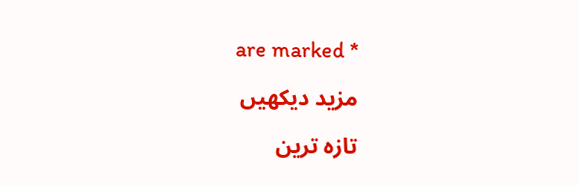are marked *

مزید دیکهیں

تازه ترین